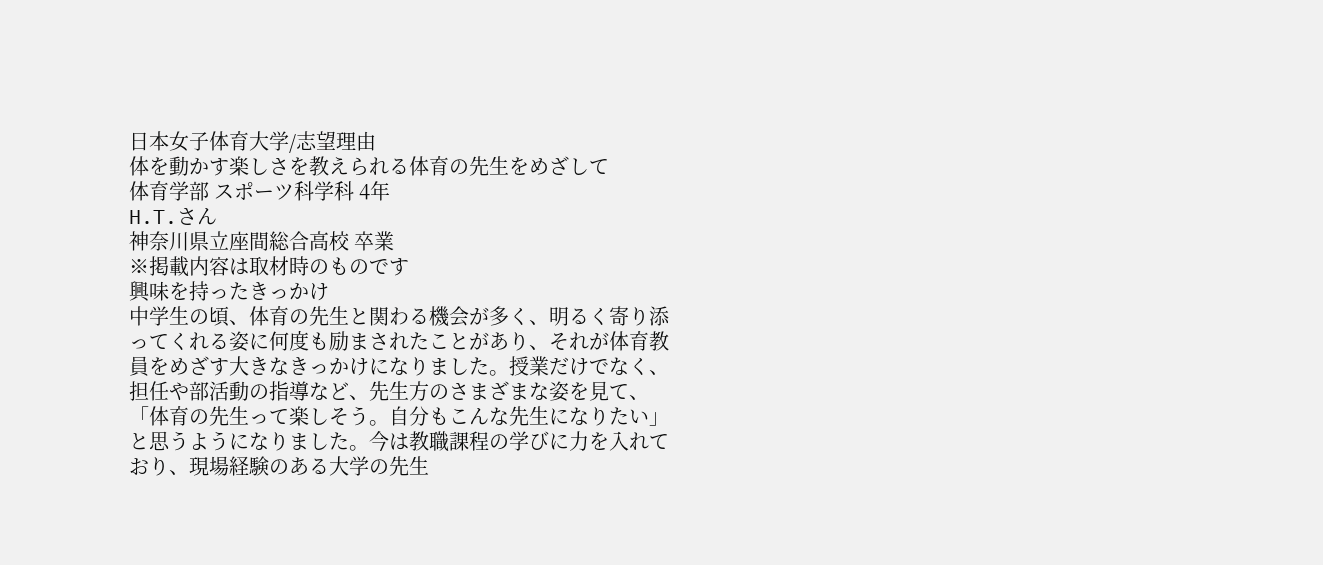日本女子体育大学/志望理由
体を動かす楽しさを教えられる体育の先生をめざして
体育学部 スポーツ科学科 4年
H.T.さん
神奈川県立座間総合高校 卒業
※掲載内容は取材時のものです
興味を持ったきっかけ
中学生の頃、体育の先生と関わる機会が多く、明るく寄り添ってくれる姿に何度も励まされたことがあり、それが体育教員をめざす大きなきっかけになりました。授業だけでなく、担任や部活動の指導など、先生方のさまざまな姿を見て、「体育の先生って楽しそう。自分もこんな先生になりたい」と思うようになりました。今は教職課程の学びに力を入れており、現場経験のある大学の先生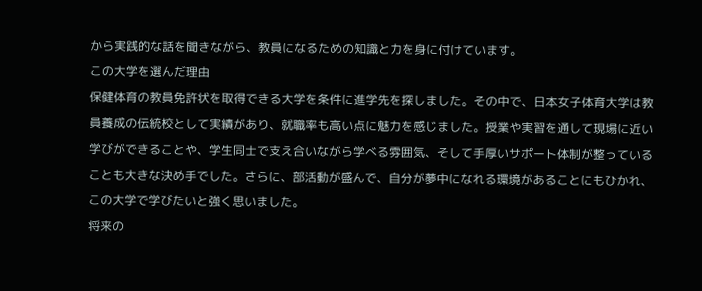から実践的な話を聞きながら、教員になるための知識と力を身に付けています。
この大学を選んだ理由
保健体育の教員免許状を取得できる大学を条件に進学先を探しました。その中で、日本女子体育大学は教員養成の伝統校として実績があり、就職率も高い点に魅力を感じました。授業や実習を通して現場に近い学びができることや、学生同士で支え合いながら学べる雰囲気、そして手厚いサポート体制が整っていることも大きな決め手でした。さらに、部活動が盛んで、自分が夢中になれる環境があることにもひかれ、この大学で学びたいと強く思いました。
将来の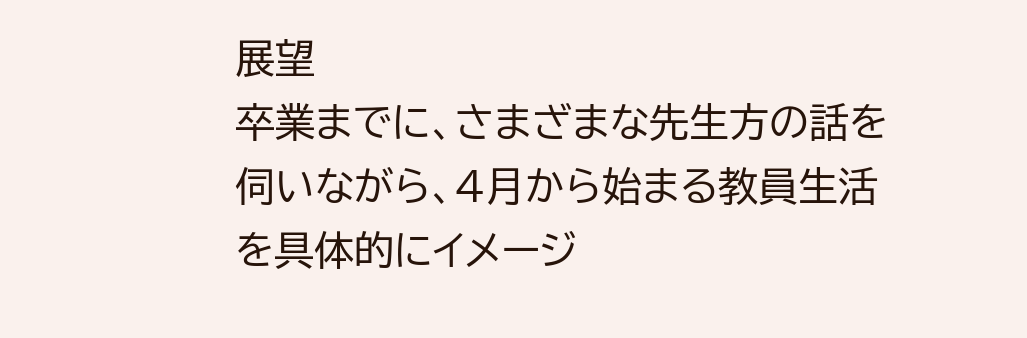展望
卒業までに、さまざまな先生方の話を伺いながら、4月から始まる教員生活を具体的にイメージ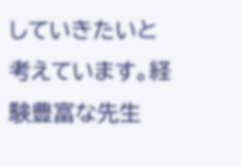していきたいと考えています。経験豊富な先生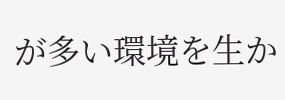が多い環境を生か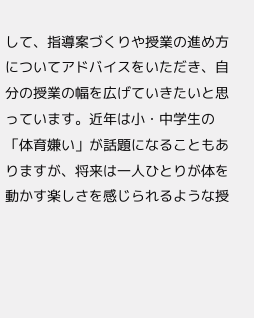して、指導案づくりや授業の進め方についてアドバイスをいただき、自分の授業の幅を広げていきたいと思っています。近年は小・中学生の「体育嫌い」が話題になることもありますが、将来は一人ひとりが体を動かす楽しさを感じられるような授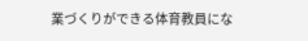業づくりができる体育教員にな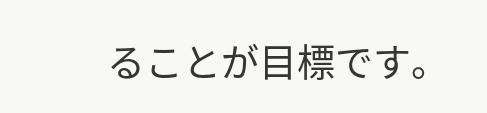ることが目標です。